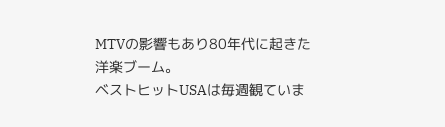MTVの影響もあり80年代に起きた洋楽ブーム。
ベストヒットUSAは毎週観ていま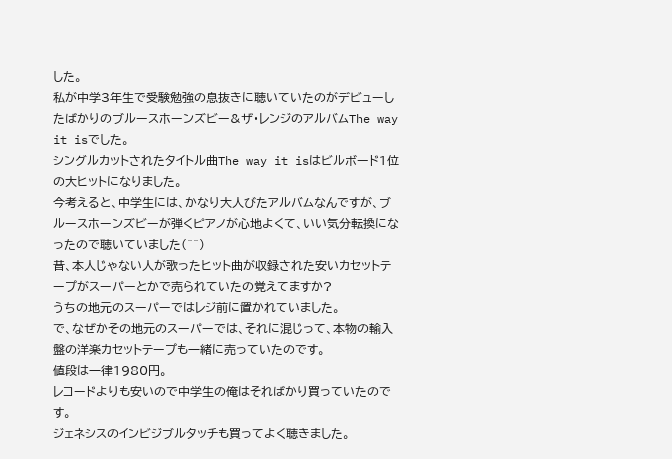した。
私が中学3年生で受験勉強の息抜きに聴いていたのがデビューしたばかりのブルースホーンズビー&ザ・レンジのアルバムThe way it isでした。
シングルカットされたタイトル曲The way it isはビルボード1位の大ヒットになりました。
今考えると、中学生には、かなり大人びたアルバムなんですが、ブルースホーンズビーが弾くピアノが心地よくて、いい気分転換になったので聴いていました(^^)
昔、本人じゃない人が歌ったヒット曲が収録された安いカセットテープがスーパーとかで売られていたの覚えてますか?
うちの地元のスーパーではレジ前に置かれていました。
で、なぜかその地元のスーパーでは、それに混じって、本物の輸入盤の洋楽カセットテープも一緒に売っていたのです。
値段は一律1980円。
レコードよりも安いので中学生の俺はそればかり買っていたのです。
ジェネシスのインビジブルタッチも買ってよく聴きました。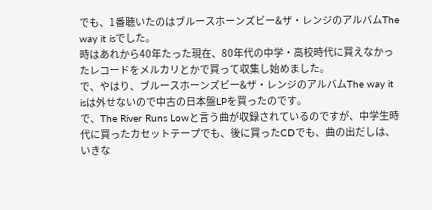でも、1番聴いたのはブルースホーンズビー&ザ・レンジのアルバムThe way it isでした。
時はあれから40年たった現在、80年代の中学・高校時代に買えなかったレコードをメルカリとかで買って収集し始めました。
で、やはり、ブルースホーンズビー&ザ・レンジのアルバムThe way it isは外せないので中古の日本盤LPを買ったのです。
で、The River Runs Lowと言う曲が収録されているのですが、中学生時代に買ったカセットテープでも、後に買ったCDでも、曲の出だしは、いきな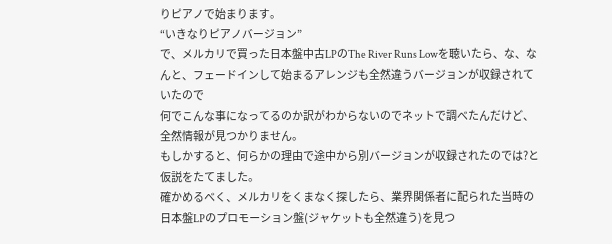りピアノで始まります。
“いきなりピアノバージョン”
で、メルカリで買った日本盤中古LPのThe River Runs Lowを聴いたら、な、なんと、フェードインして始まるアレンジも全然違うバージョンが収録されていたので
何でこんな事になってるのか訳がわからないのでネットで調べたんだけど、全然情報が見つかりません。
もしかすると、何らかの理由で途中から別バージョンが収録されたのでは?と仮説をたてました。
確かめるべく、メルカリをくまなく探したら、業界関係者に配られた当時の日本盤LPのプロモーション盤(ジャケットも全然違う)を見つ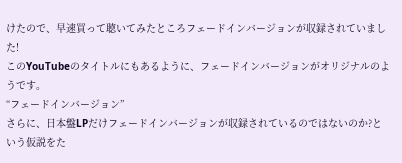けたので、早速買って聴いてみたところフェードインバージョンが収録されていました!
このYouTubeのタイトルにもあるように、フェードインバージョンがオリジナルのようです。
“フェードインバージョン”
さらに、日本盤LPだけフェードインバージョンが収録されているのではないのか?という仮説をた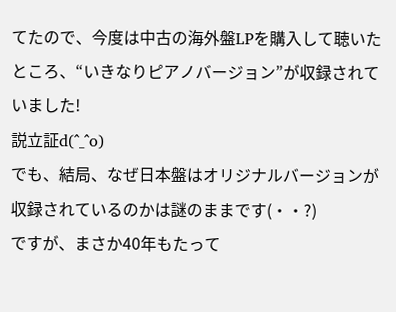てたので、今度は中古の海外盤LPを購入して聴いたところ、“いきなりピアノバージョン”が収録されていました!
説立証d(^_^o)
でも、結局、なぜ日本盤はオリジナルバージョンが収録されているのかは謎のままです(・・?)
ですが、まさか40年もたって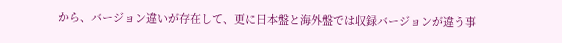から、バージョン違いが存在して、更に日本盤と海外盤では収録バージョンが違う事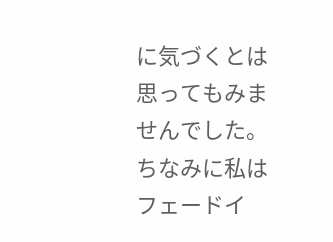に気づくとは思ってもみませんでした。
ちなみに私はフェードイ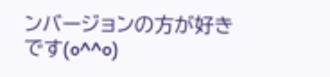ンバージョンの方が好きです(o^^o)